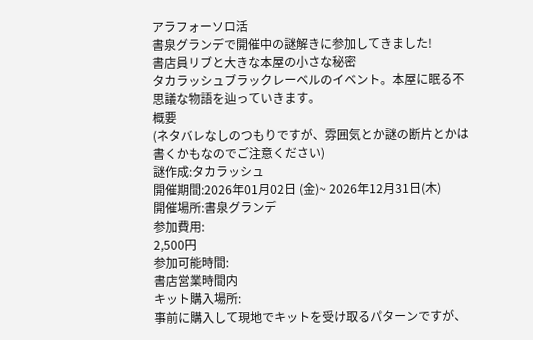アラフォーソロ活
書泉グランデで開催中の謎解きに参加してきました!
書店員リブと大きな本屋の小さな秘密
タカラッシュブラックレーベルのイベント。本屋に眠る不思議な物語を辿っていきます。
概要
(ネタバレなしのつもりですが、雰囲気とか謎の断片とかは書くかもなのでご注意ください)
謎作成:タカラッシュ
開催期間:2026年01月02日 (金)~ 2026年12月31日(木)
開催場所:書泉グランデ
参加費用:
2,500円
参加可能時間:
書店営業時間内
キット購入場所:
事前に購入して現地でキットを受け取るパターンですが、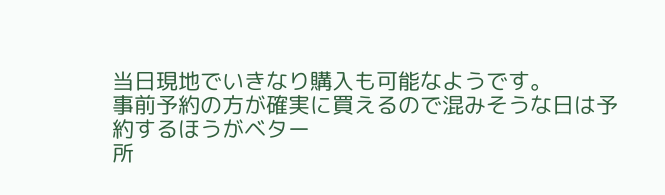当日現地でいきなり購入も可能なようです。
事前予約の方が確実に買えるので混みそうな日は予約するほうがベター
所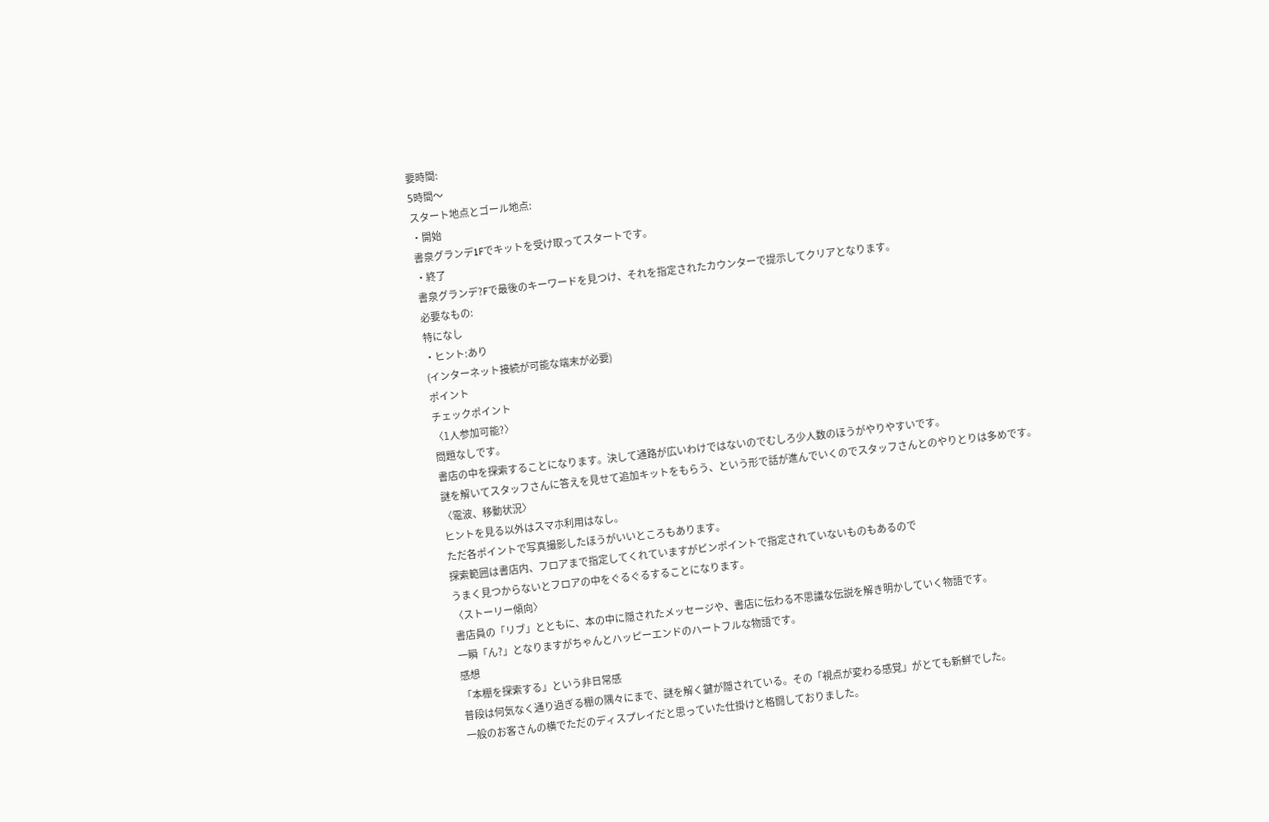要時間:
5時間〜
スタート地点とゴール地点:
・開始
書泉グランデ1Fでキットを受け取ってスタートです。
・終了
書泉グランデ?Fで最後のキーワードを見つけ、それを指定されたカウンターで提示してクリアとなります。
必要なもの:
特になし
・ヒント:あり
(インターネット接続が可能な端末が必要)
ポイント
チェックポイント
〈1人参加可能?〉
問題なしです。
書店の中を探索することになります。決して通路が広いわけではないのでむしろ少人数のほうがやりやすいです。
謎を解いてスタッフさんに答えを見せて追加キットをもらう、という形で話が進んでいくのでスタッフさんとのやりとりは多めです。
〈電波、移動状況〉
ヒントを見る以外はスマホ利用はなし。
ただ各ポイントで写真撮影したほうがいいところもあります。
探索範囲は書店内、フロアまで指定してくれていますがピンポイントで指定されていないものもあるので
うまく見つからないとフロアの中をぐるぐるすることになります。
〈ストーリー傾向〉
書店員の「リブ」とともに、本の中に隠されたメッセージや、書店に伝わる不思議な伝説を解き明かしていく物語です。
一瞬「ん?」となりますがちゃんとハッピーエンドのハートフルな物語です。
感想
「本棚を探索する」という非日常感
普段は何気なく通り過ぎる棚の隅々にまで、謎を解く鍵が隠されている。その「視点が変わる感覚」がとても新鮮でした。
一般のお客さんの横でただのディスプレイだと思っていた仕掛けと格闘しておりました。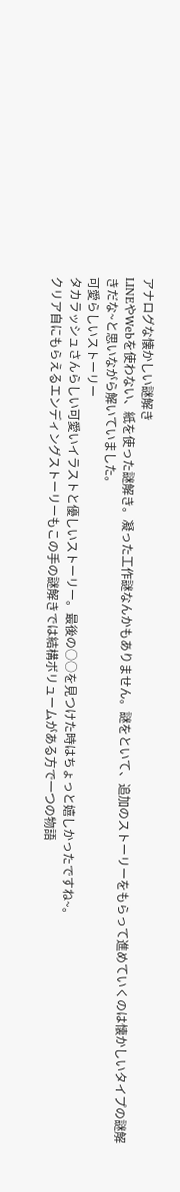アナログな懐かしい謎解き
LINEやWebを使わない、紙を使った謎解き。凝った工作謎なんかもありません。謎をといて、追加のストーリーをもらって進めていくのは懐かしいタイプの謎解きだな~と思いながら解いていました。
可愛らしいストーリー
タカラッシュさんらしい可愛いイラストと優しいストーリー。最後の○○を見つけた時はちょっと嬉しかったですね~。
クリア自にもらえるエンディングストーリーもこの手の謎解きでは結構ボリュームがある方で一つの物語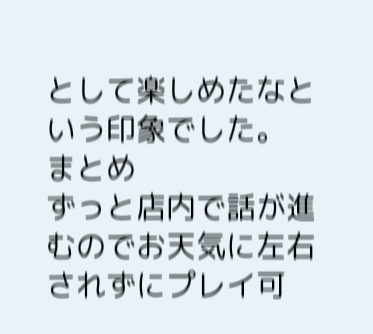として楽しめたなという印象でした。
まとめ
ずっと店内で話が進むのでお天気に左右されずにプレイ可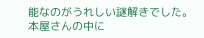能なのがうれしい謎解きでした。
本屋さんの中に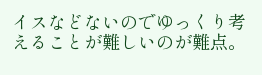イスなどないのでゆっくり考えることが難しいのが難点。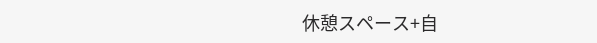休憩スペース+自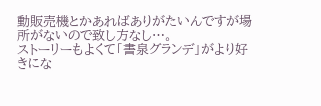動販売機とかあればありがたいんですが場所がないので致し方なし…。
ストーリーもよくて「書泉グランデ」がより好きにな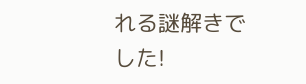れる謎解きでした!